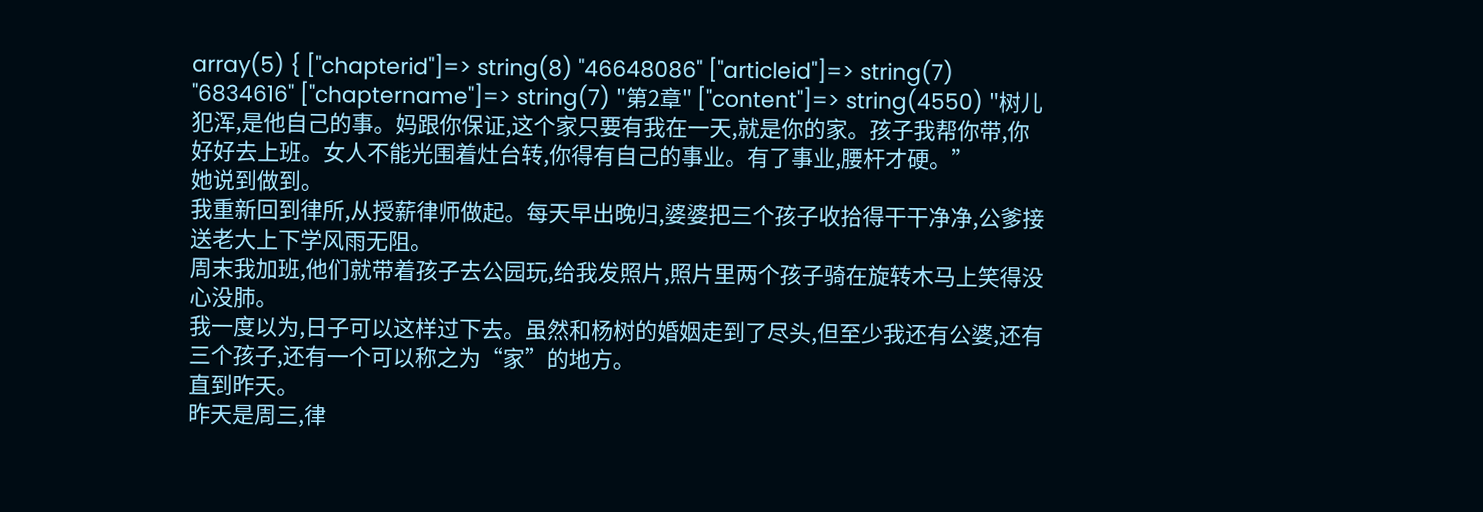array(5) { ["chapterid"]=> string(8) "46648086" ["articleid"]=> string(7) "6834616" ["chaptername"]=> string(7) "第2章" ["content"]=> string(4550) "树儿犯浑,是他自己的事。妈跟你保证,这个家只要有我在一天,就是你的家。孩子我帮你带,你好好去上班。女人不能光围着灶台转,你得有自己的事业。有了事业,腰杆才硬。”
她说到做到。
我重新回到律所,从授薪律师做起。每天早出晚归,婆婆把三个孩子收拾得干干净净,公爹接送老大上下学风雨无阻。
周末我加班,他们就带着孩子去公园玩,给我发照片,照片里两个孩子骑在旋转木马上笑得没心没肺。
我一度以为,日子可以这样过下去。虽然和杨树的婚姻走到了尽头,但至少我还有公婆,还有三个孩子,还有一个可以称之为“家”的地方。
直到昨天。
昨天是周三,律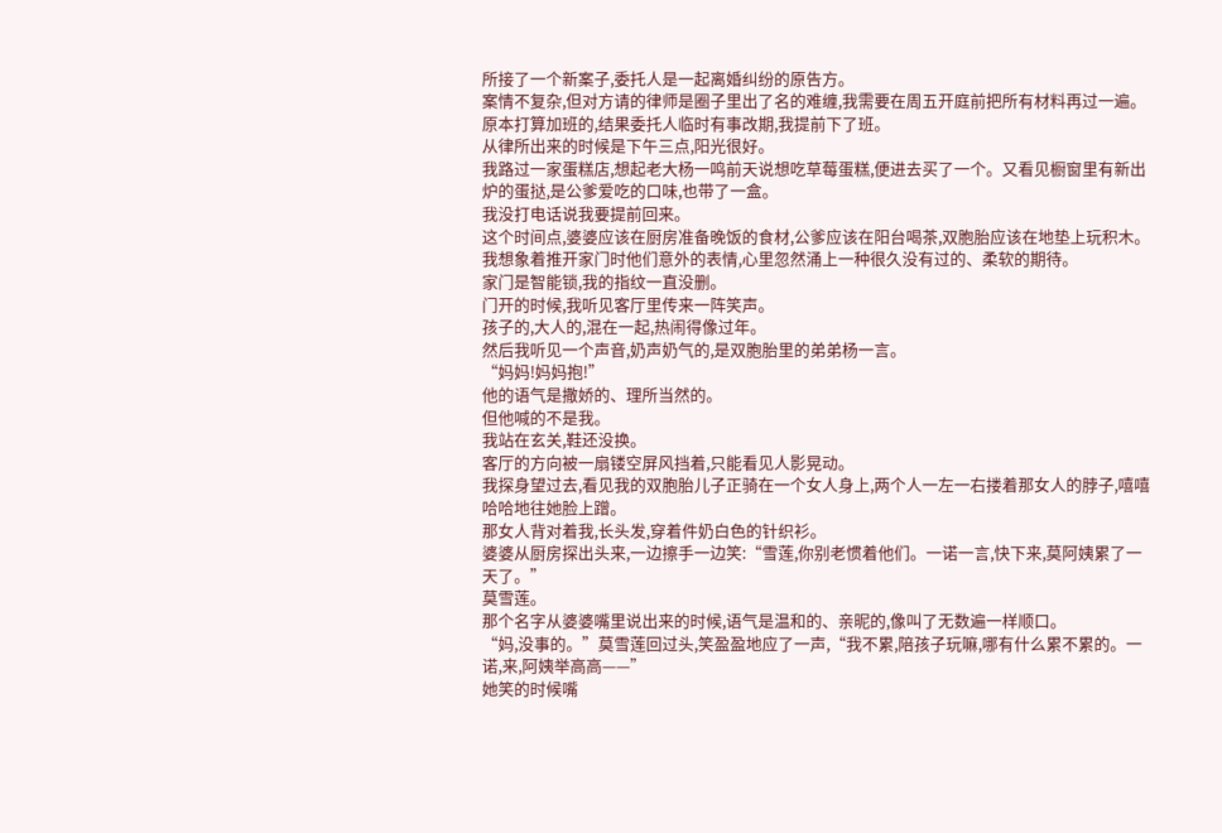所接了一个新案子,委托人是一起离婚纠纷的原告方。
案情不复杂,但对方请的律师是圈子里出了名的难缠,我需要在周五开庭前把所有材料再过一遍。
原本打算加班的,结果委托人临时有事改期,我提前下了班。
从律所出来的时候是下午三点,阳光很好。
我路过一家蛋糕店,想起老大杨一鸣前天说想吃草莓蛋糕,便进去买了一个。又看见橱窗里有新出炉的蛋挞,是公爹爱吃的口味,也带了一盒。
我没打电话说我要提前回来。
这个时间点,婆婆应该在厨房准备晚饭的食材,公爹应该在阳台喝茶,双胞胎应该在地垫上玩积木。我想象着推开家门时他们意外的表情,心里忽然涌上一种很久没有过的、柔软的期待。
家门是智能锁,我的指纹一直没删。
门开的时候,我听见客厅里传来一阵笑声。
孩子的,大人的,混在一起,热闹得像过年。
然后我听见一个声音,奶声奶气的,是双胞胎里的弟弟杨一言。
“妈妈!妈妈抱!”
他的语气是撒娇的、理所当然的。
但他喊的不是我。
我站在玄关,鞋还没换。
客厅的方向被一扇镂空屏风挡着,只能看见人影晃动。
我探身望过去,看见我的双胞胎儿子正骑在一个女人身上,两个人一左一右搂着那女人的脖子,嘻嘻哈哈地往她脸上蹭。
那女人背对着我,长头发,穿着件奶白色的针织衫。
婆婆从厨房探出头来,一边擦手一边笑:“雪莲,你别老惯着他们。一诺一言,快下来,莫阿姨累了一天了。”
莫雪莲。
那个名字从婆婆嘴里说出来的时候,语气是温和的、亲昵的,像叫了无数遍一样顺口。
“妈,没事的。”莫雪莲回过头,笑盈盈地应了一声,“我不累,陪孩子玩嘛,哪有什么累不累的。一诺,来,阿姨举高高——”
她笑的时候嘴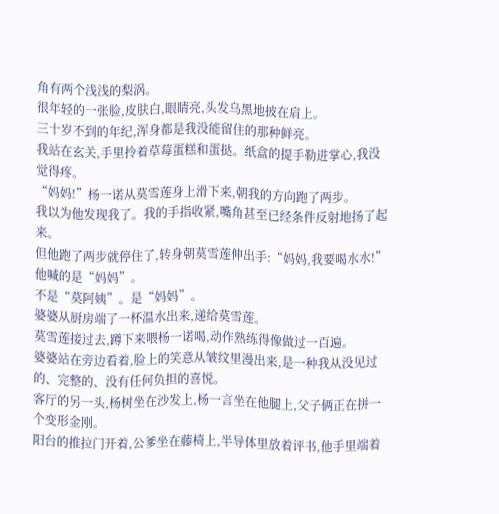角有两个浅浅的梨涡。
很年轻的一张脸,皮肤白,眼睛亮,头发乌黑地披在肩上。
三十岁不到的年纪,浑身都是我没能留住的那种鲜亮。
我站在玄关,手里拎着草莓蛋糕和蛋挞。纸盒的提手勒进掌心,我没觉得疼。
“妈妈!”杨一诺从莫雪莲身上滑下来,朝我的方向跑了两步。
我以为他发现我了。我的手指收紧,嘴角甚至已经条件反射地扬了起来。
但他跑了两步就停住了,转身朝莫雪莲伸出手:“妈妈,我要喝水水!”
他喊的是“妈妈”。
不是“莫阿姨”。是“妈妈”。
婆婆从厨房端了一杯温水出来,递给莫雪莲。
莫雪莲接过去,蹲下来喂杨一诺喝,动作熟练得像做过一百遍。
婆婆站在旁边看着,脸上的笑意从皱纹里漫出来,是一种我从没见过的、完整的、没有任何负担的喜悦。
客厅的另一头,杨树坐在沙发上,杨一言坐在他腿上,父子俩正在拼一个变形金刚。
阳台的推拉门开着,公爹坐在藤椅上,半导体里放着评书,他手里端着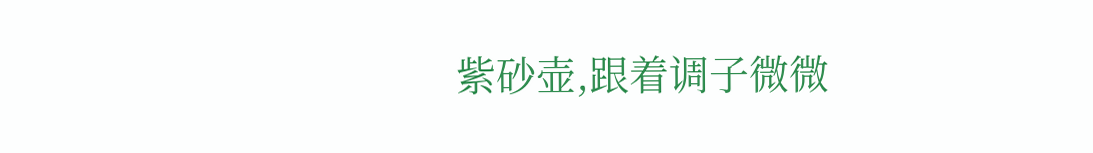紫砂壶,跟着调子微微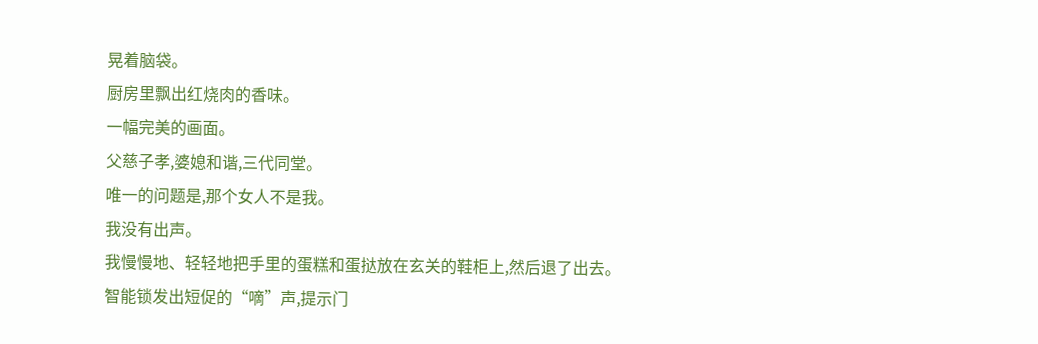晃着脑袋。
厨房里飘出红烧肉的香味。
一幅完美的画面。
父慈子孝,婆媳和谐,三代同堂。
唯一的问题是,那个女人不是我。
我没有出声。
我慢慢地、轻轻地把手里的蛋糕和蛋挞放在玄关的鞋柜上,然后退了出去。
智能锁发出短促的“嘀”声,提示门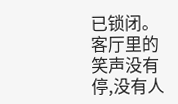已锁闭。
客厅里的笑声没有停,没有人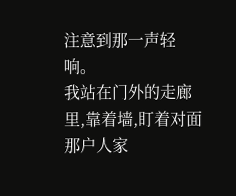注意到那一声轻响。
我站在门外的走廊里,靠着墙,盯着对面那户人家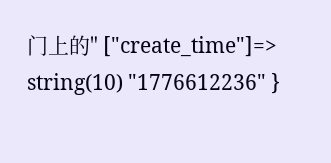门上的" ["create_time"]=> string(10) "1776612236" }